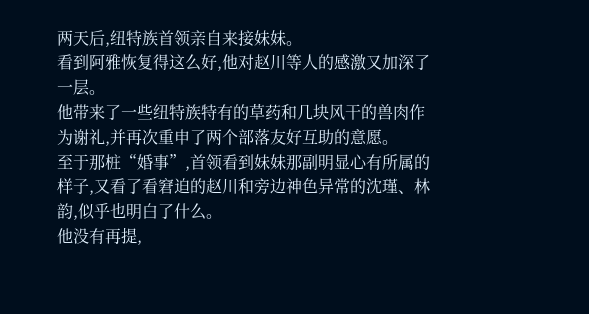两天后,纽特族首领亲自来接妹妹。
看到阿雅恢复得这么好,他对赵川等人的感激又加深了一层。
他带来了一些纽特族特有的草药和几块风干的兽肉作为谢礼,并再次重申了两个部落友好互助的意愿。
至于那桩“婚事”,首领看到妹妹那副明显心有所属的样子,又看了看窘迫的赵川和旁边神色异常的沈瑾、林韵,似乎也明白了什么。
他没有再提,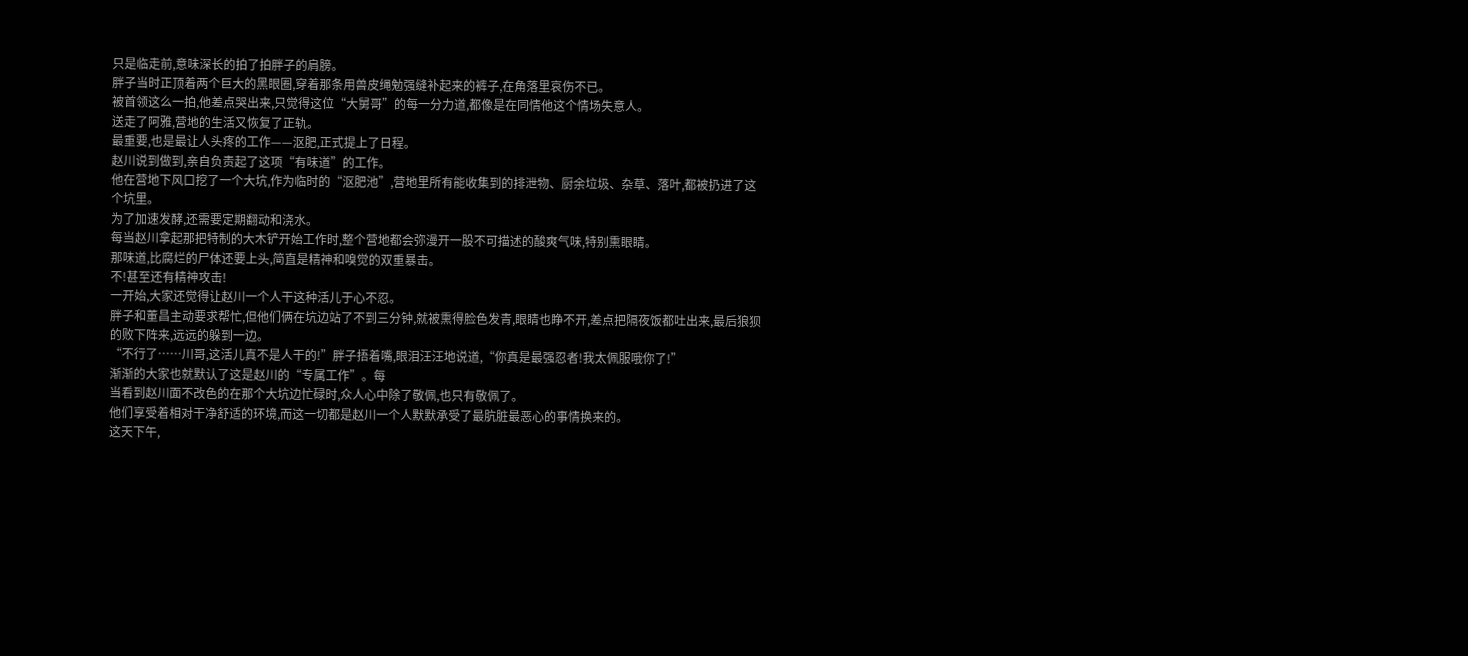只是临走前,意味深长的拍了拍胖子的肩膀。
胖子当时正顶着两个巨大的黑眼圈,穿着那条用兽皮绳勉强缝补起来的裤子,在角落里哀伤不已。
被首领这么一拍,他差点哭出来,只觉得这位“大舅哥”的每一分力道,都像是在同情他这个情场失意人。
送走了阿雅,营地的生活又恢复了正轨。
最重要,也是最让人头疼的工作——沤肥,正式提上了日程。
赵川说到做到,亲自负责起了这项“有味道”的工作。
他在营地下风口挖了一个大坑,作为临时的“沤肥池”,营地里所有能收集到的排泄物、厨余垃圾、杂草、落叶,都被扔进了这个坑里。
为了加速发酵,还需要定期翻动和浇水。
每当赵川拿起那把特制的大木铲开始工作时,整个营地都会弥漫开一股不可描述的酸爽气味,特别熏眼睛。
那味道,比腐烂的尸体还要上头,简直是精神和嗅觉的双重暴击。
不!甚至还有精神攻击!
一开始,大家还觉得让赵川一个人干这种活儿于心不忍。
胖子和董昌主动要求帮忙,但他们俩在坑边站了不到三分钟,就被熏得脸色发青,眼睛也睁不开,差点把隔夜饭都吐出来,最后狼狈的败下阵来,远远的躲到一边。
“不行了……川哥,这活儿真不是人干的!”胖子捂着嘴,眼泪汪汪地说道,“你真是最强忍者!我太佩服哦你了!”
渐渐的大家也就默认了这是赵川的“专属工作”。每
当看到赵川面不改色的在那个大坑边忙碌时,众人心中除了敬佩,也只有敬佩了。
他们享受着相对干净舒适的环境,而这一切都是赵川一个人默默承受了最肮脏最恶心的事情换来的。
这天下午,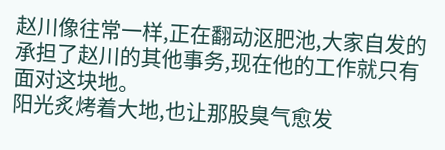赵川像往常一样,正在翻动沤肥池,大家自发的承担了赵川的其他事务,现在他的工作就只有面对这块地。
阳光炙烤着大地,也让那股臭气愈发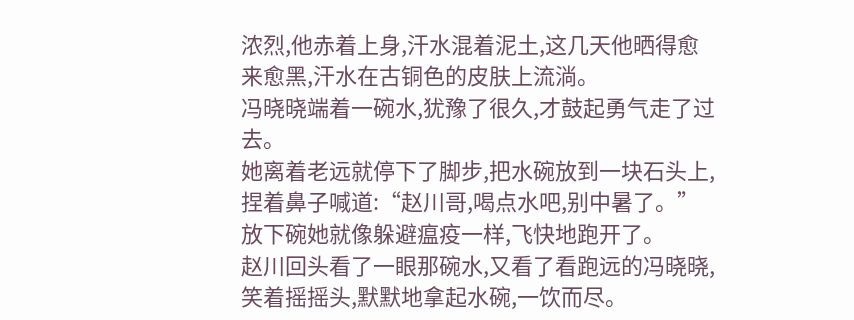浓烈,他赤着上身,汗水混着泥土,这几天他晒得愈来愈黑,汗水在古铜色的皮肤上流淌。
冯晓晓端着一碗水,犹豫了很久,才鼓起勇气走了过去。
她离着老远就停下了脚步,把水碗放到一块石头上,捏着鼻子喊道:“赵川哥,喝点水吧,别中暑了。”
放下碗她就像躲避瘟疫一样,飞快地跑开了。
赵川回头看了一眼那碗水,又看了看跑远的冯晓晓,笑着摇摇头,默默地拿起水碗,一饮而尽。